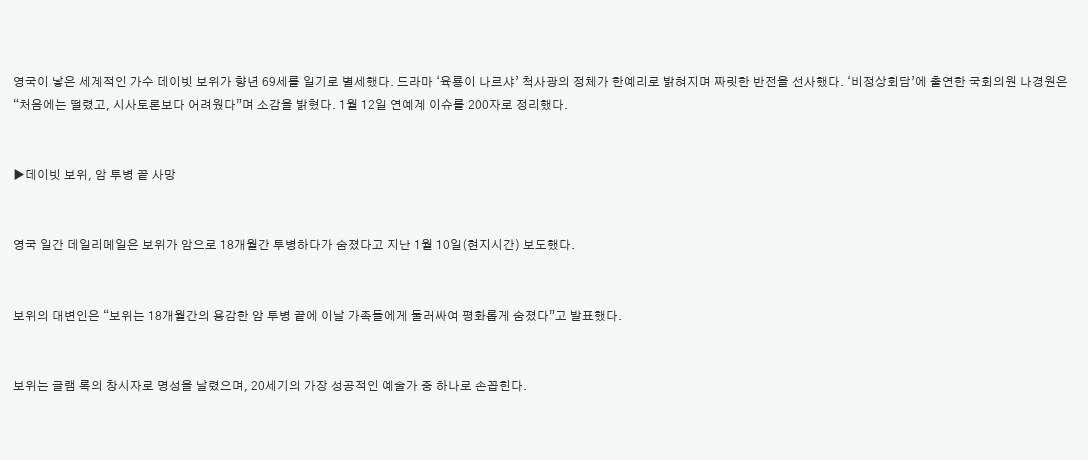영국이 낳은 세계적인 가수 데이빗 보위가 향년 69세를 일기로 별세했다. 드라마 ‘육룡이 나르샤’ 척사광의 정체가 한예리로 밝혀지며 짜릿한 반전을 선사했다. ‘비정상회담’에 출연한 국회의원 나경원은 “처음에는 떨렸고, 시사토론보다 어려웠다”며 소감을 밝혔다. 1월 12일 연예계 이슈를 200자로 정리했다.


▶데이빗 보위, 암 투병 끝 사망


영국 일간 데일리메일은 보위가 암으로 18개월간 투병하다가 숨졌다고 지난 1월 10일(현지시간) 보도했다.


보위의 대변인은 “보위는 18개월간의 용감한 암 투병 끝에 이날 가족들에게 둘러싸여 평화롭게 숨졌다”고 발표했다.


보위는 글램 록의 창시자로 명성을 날렸으며, 20세기의 가장 성공적인 예술가 중 하나로 손꼽힌다.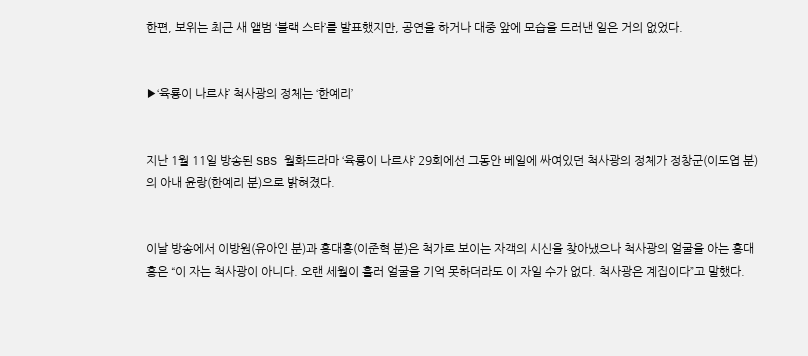한편, 보위는 최근 새 앨범 ‘블랙 스타’를 발표했지만, 공연을 하거나 대중 앞에 모습을 드러낸 일은 거의 없었다.


▶‘육룡이 나르샤’ 척사광의 정체는 ‘한예리’


지난 1월 11일 방송된 SBS 월화드라마 ‘육룡이 나르샤’ 29회에선 그동안 베일에 싸여있던 척사광의 정체가 정창군(이도엽 분)의 아내 윤랑(한예리 분)으로 밝혀졌다.


이날 방송에서 이방원(유아인 분)과 홍대홍(이준혁 분)은 척가로 보이는 자객의 시신을 찾아냈으나 척사광의 얼굴을 아는 홍대홍은 “이 자는 척사광이 아니다. 오랜 세월이 흘러 얼굴을 기억 못하더라도 이 자일 수가 없다. 척사광은 계집이다”고 말했다.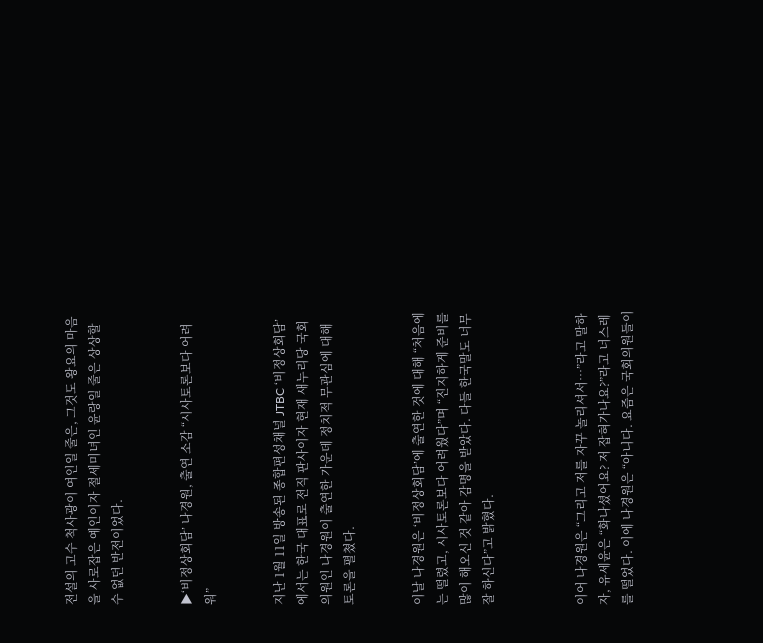전설의 고수 척사광이 여인일 줄은, 그것도 왕요의 마음을 사로잡은 예인이자 절세미녀인 윤랑일 줄은 상상할 수 없던 반전이었다.


▶‘비정상회담’ 나경원, 출연 소감 “시사토론보다 어려워”


지난 1월 11일 방송된 종합편성채널 JTBC ‘비정상회담’에서는 한국 대표로 전직 판사이자 현재 새누리당 국회의원인 나경원이 출연한 가운데 정치적 무관심에 대해 토론을 펼쳤다.


이날 나경원은 ‘비정상회담’에 출연한 것에 대해 “처음에는 떨렸고, 시사토론보다 어려웠다”며 “진지하게 준비를 많이 해오신 것 같아 감명을 받았다. 다들 한국말도 너무 잘 하신다”고 밝혔다.



이어 나경원은 “그리고 저를 자꾸 놀리셔서…”라고 말하자, 유세윤은 “화나셨어요? 저 잡혀가나요?”라고 너스레를 떨었다. 이에 나경원은 “아니다. 요즘은 국회의원들이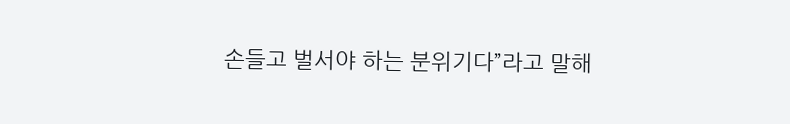손들고 벌서야 하는 분위기다”라고 말해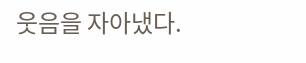웃음을 자아냈다.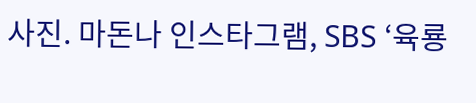사진. 마돈나 인스타그램, SBS ‘육룡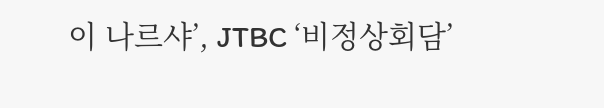이 나르샤’, JTBC ‘비정상회담’